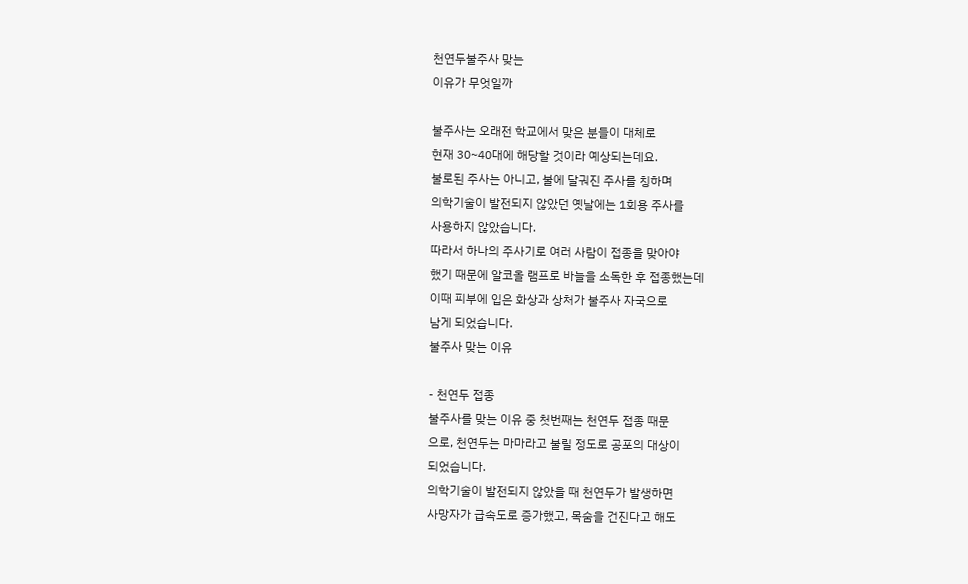천연두불주사 맞는
이유가 무엇일까

불주사는 오래전 학교에서 맞은 분들이 대체로
현재 30~40대에 해당할 것이라 예상되는데요.
불로된 주사는 아니고, 불에 달궈진 주사를 칭하며
의학기술이 발전되지 않았던 옛날에는 1회용 주사를
사용하지 않았습니다.
따라서 하나의 주사기로 여러 사람이 접종을 맞아야
했기 때문에 알코올 램프로 바늘을 소독한 후 접종했는데
이때 피부에 입은 화상과 상처가 불주사 자국으로
남게 되었습니다.
불주사 맞는 이유

- 천연두 접종
불주사를 맞는 이유 중 첫번째는 천연두 접종 때문
으로, 천연두는 마마라고 불릴 정도로 공포의 대상이
되었습니다.
의학기술이 발전되지 않았을 때 천연두가 발생하면
사망자가 급속도로 증가했고, 목숨을 건진다고 해도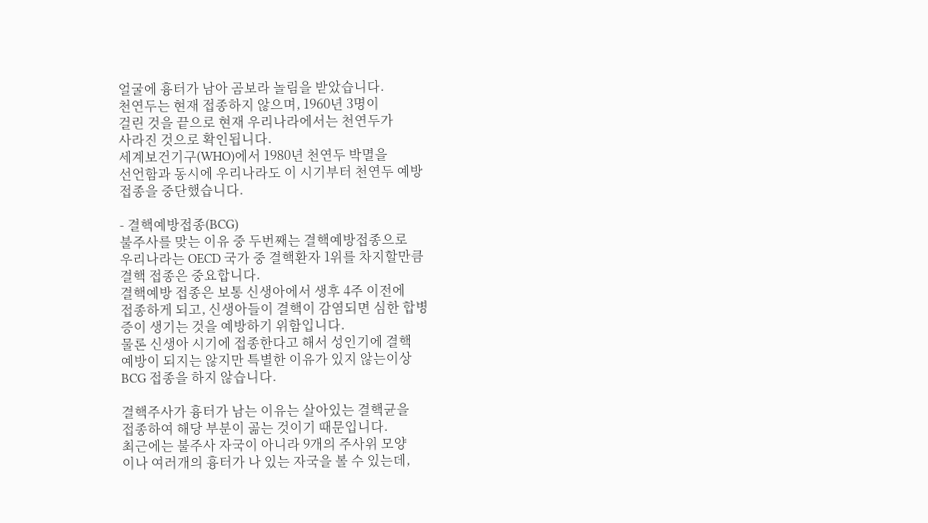얼굴에 흉터가 남아 곰보라 놀림을 받았습니다.
천연두는 현재 접종하지 않으며, 1960년 3명이
걸린 것을 끝으로 현재 우리나라에서는 천연두가
사라진 것으로 확인됩니다.
세계보건기구(WHO)에서 1980년 천연두 박멸을
선언함과 동시에 우리나라도 이 시기부터 천연두 예방
접종을 중단했습니다.

- 결핵예방접종(BCG)
불주사를 맞는 이유 중 두번째는 결핵예방접종으로
우리나라는 OECD 국가 중 결핵환자 1위를 차지할만큼
결핵 접종은 중요합니다.
결핵예방 접종은 보통 신생아에서 생후 4주 이전에
접종하게 되고, 신생아들이 결핵이 감염되면 심한 합병
증이 생기는 것을 예방하기 위함입니다.
물론 신생아 시기에 접종한다고 해서 성인기에 결핵
예방이 되지는 않지만 특별한 이유가 있지 않는이상
BCG 접종을 하지 않습니다.

결핵주사가 흉터가 남는 이유는 살아있는 결핵균을
접종하여 해당 부분이 곪는 것이기 때문입니다.
최근에는 불주사 자국이 아니라 9개의 주사위 모양
이나 여러개의 흉터가 나 있는 자국을 볼 수 있는데,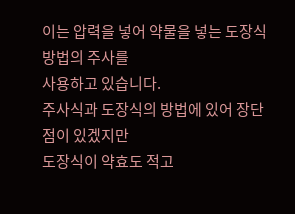이는 압력을 넣어 약물을 넣는 도장식 방법의 주사를
사용하고 있습니다.
주사식과 도장식의 방법에 있어 장단점이 있겠지만
도장식이 약효도 적고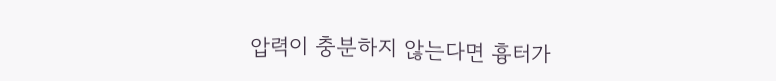압력이 충분하지 않는다면 흉터가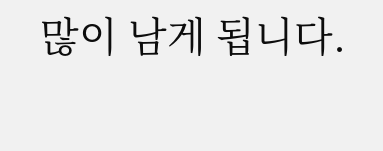많이 남게 됩니다.